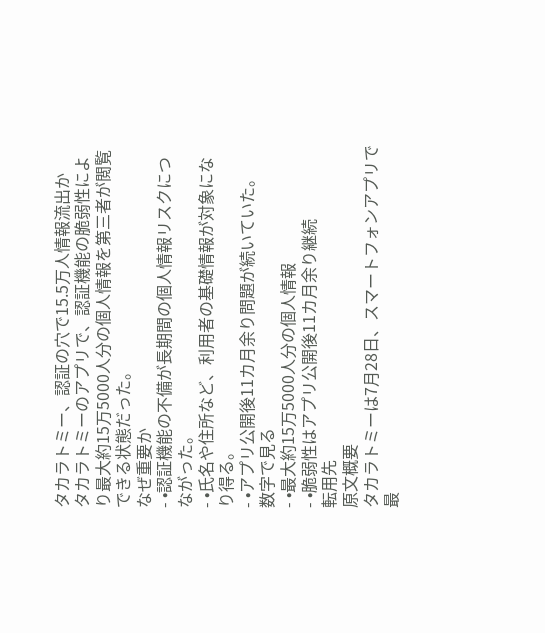タカラトミー、認証の穴で15.5万人情報流出か
タカラトミーのアプリで、認証機能の脆弱性により最大約15万5000人分の個人情報を第三者が閲覧できる状態だった。
なぜ重要か
- •認証機能の不備が長期間の個人情報リスクにつながった。
- •氏名や住所など、利用者の基礎情報が対象になり得る。
- •アプリ公開後11カ月余り問題が続いていた。
数字で見る
- •最大約15万5000人分の個人情報
- •脆弱性はアプリ公開後11カ月余り継続
転用先
原文概要
タカラトミーは7月28日、スマートフォンアプリで最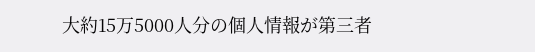大約15万5000人分の個人情報が第三者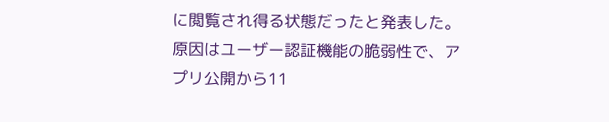に閲覧され得る状態だったと発表した。原因はユーザー認証機能の脆弱性で、アプリ公開から11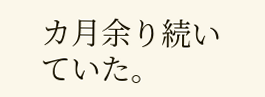カ月余り続いていた。